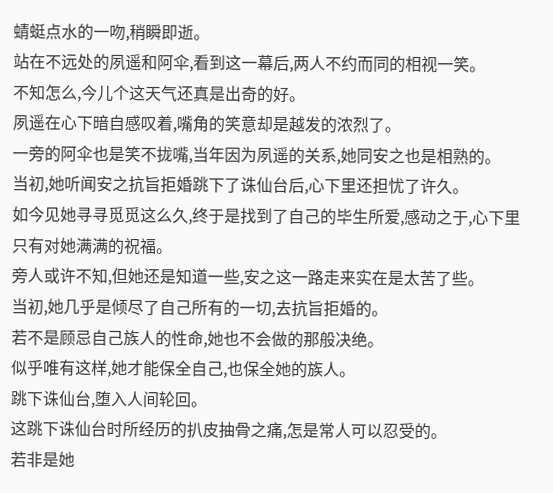蜻蜓点水的一吻,稍瞬即逝。
站在不远处的夙遥和阿伞,看到这一幕后,两人不约而同的相视一笑。
不知怎么,今儿个这天气还真是出奇的好。
夙遥在心下暗自感叹着,嘴角的笑意却是越发的浓烈了。
一旁的阿伞也是笑不拢嘴,当年因为夙遥的关系,她同安之也是相熟的。
当初,她听闻安之抗旨拒婚跳下了诛仙台后,心下里还担忧了许久。
如今见她寻寻觅觅这么久,终于是找到了自己的毕生所爱,感动之于,心下里只有对她满满的祝福。
旁人或许不知,但她还是知道一些,安之这一路走来实在是太苦了些。
当初,她几乎是倾尽了自己所有的一切,去抗旨拒婚的。
若不是顾忌自己族人的性命,她也不会做的那般决绝。
似乎唯有这样,她才能保全自己,也保全她的族人。
跳下诛仙台,堕入人间轮回。
这跳下诛仙台时所经历的扒皮抽骨之痛,怎是常人可以忍受的。
若非是她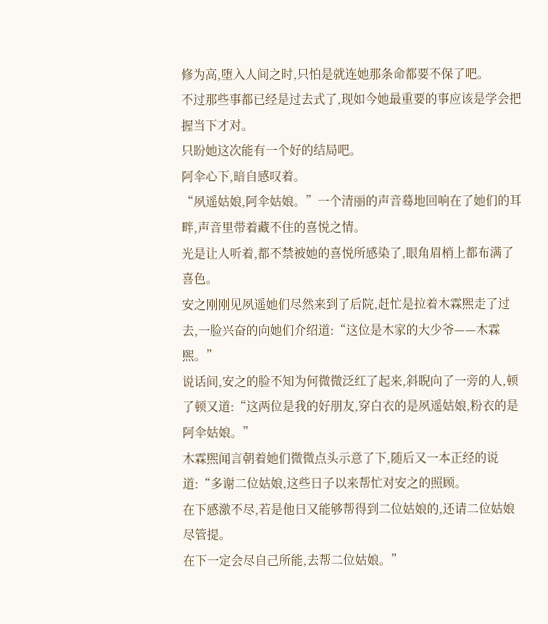修为高,堕入人间之时,只怕是就连她那条命都要不保了吧。
不过那些事都已经是过去式了,现如今她最重要的事应该是学会把握当下才对。
只盼她这次能有一个好的结局吧。
阿伞心下,暗自感叹着。
“夙遥姑娘,阿伞姑娘。”一个清丽的声音蓦地回响在了她们的耳畔,声音里带着藏不住的喜悦之情。
光是让人听着,都不禁被她的喜悦所感染了,眼角眉梢上都布满了喜色。
安之刚刚见夙遥她们尽然来到了后院,赶忙是拉着木霖煕走了过去,一脸兴奋的向她们介绍道:“这位是木家的大少爷——木霖煕。”
说话间,安之的脸不知为何微微泛红了起来,斜睨向了一旁的人,顿了顿又道:“这两位是我的好朋友,穿白衣的是夙遥姑娘,粉衣的是阿伞姑娘。”
木霖煕闻言朝着她们微微点头示意了下,随后又一本正经的说道:“多谢二位姑娘,这些日子以来帮忙对安之的照顾。
在下感激不尽,若是他日又能够帮得到二位姑娘的,还请二位姑娘尽管提。
在下一定会尽自己所能,去帮二位姑娘。”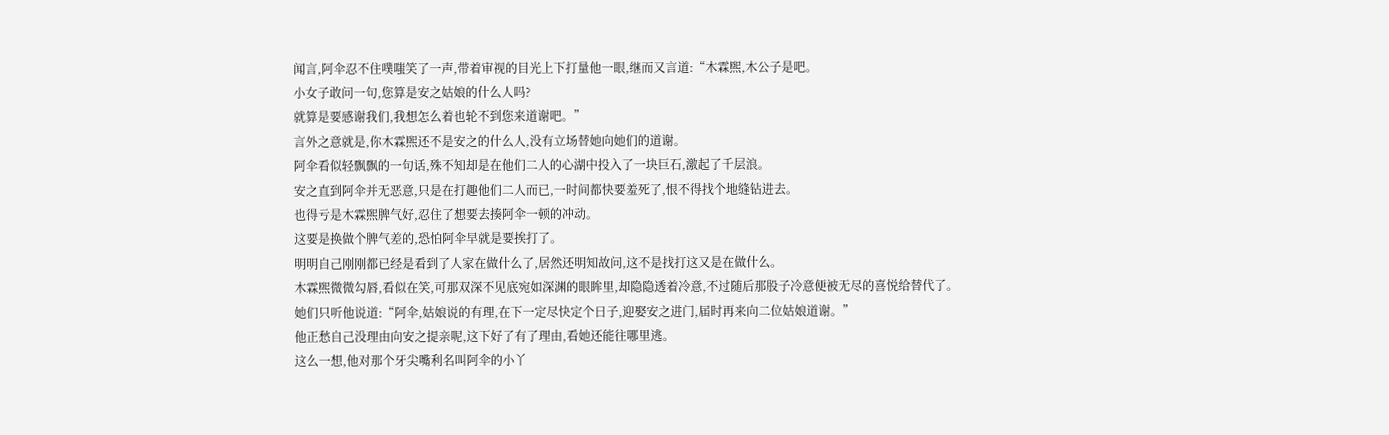闻言,阿伞忍不住噗嗤笑了一声,带着审视的目光上下打量他一眼,继而又言道:“木霖煕,木公子是吧。
小女子敢问一句,您算是安之姑娘的什么人吗?
就算是要感谢我们,我想怎么着也轮不到您来道谢吧。”
言外之意就是,你木霖煕还不是安之的什么人,没有立场替她向她们的道谢。
阿伞看似轻飘飘的一句话,殊不知却是在他们二人的心湖中投入了一块巨石,激起了千层浪。
安之直到阿伞并无恶意,只是在打趣他们二人而已,一时间都快要羞死了,恨不得找个地缝钻进去。
也得亏是木霖煕脾气好,忍住了想要去揍阿伞一顿的冲动。
这要是换做个脾气差的,恐怕阿伞早就是要挨打了。
明明自己刚刚都已经是看到了人家在做什么了,居然还明知故问,这不是找打这又是在做什么。
木霖煕微微勾唇,看似在笑,可那双深不见底宛如深渊的眼眸里,却隐隐透着冷意,不过随后那股子冷意便被无尽的喜悦给替代了。
她们只听他说道:“阿伞,姑娘说的有理,在下一定尽快定个日子,迎娶安之进门,届时再来向二位姑娘道谢。”
他正愁自己没理由向安之提亲呢,这下好了有了理由,看她还能往哪里逃。
这么一想,他对那个牙尖嘴利名叫阿伞的小丫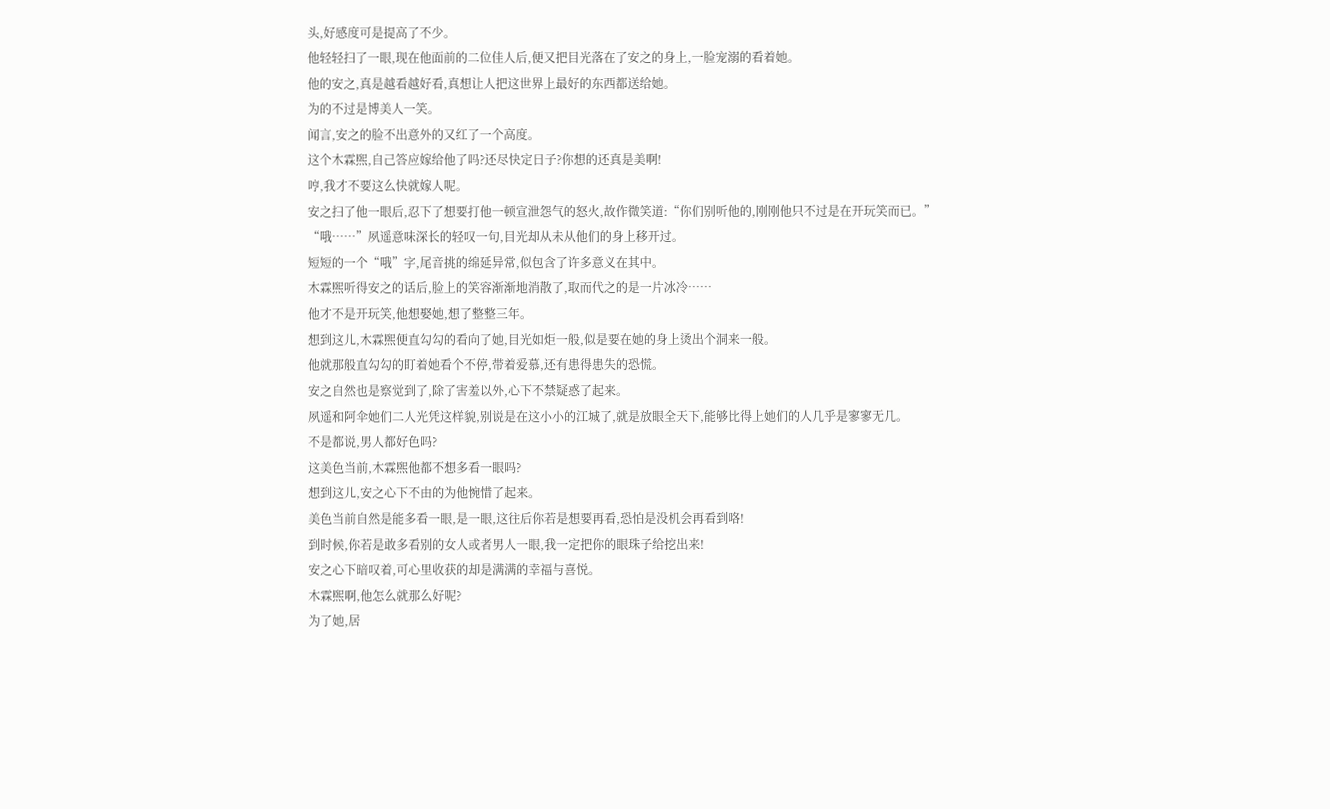头,好感度可是提高了不少。
他轻轻扫了一眼,现在他面前的二位佳人后,便又把目光落在了安之的身上,一脸宠溺的看着她。
他的安之,真是越看越好看,真想让人把这世界上最好的东西都送给她。
为的不过是博美人一笑。
闻言,安之的脸不出意外的又红了一个高度。
这个木霖煕,自己答应嫁给他了吗?还尽快定日子?你想的还真是美啊!
哼,我才不要这么快就嫁人呢。
安之扫了他一眼后,忍下了想要打他一顿宣泄怨气的怒火,故作微笑道:“你们别听他的,刚刚他只不过是在开玩笑而已。”
“哦……”夙遥意味深长的轻叹一句,目光却从未从他们的身上移开过。
短短的一个“哦”字,尾音挑的绵延异常,似包含了许多意义在其中。
木霖煕听得安之的话后,脸上的笑容渐渐地消散了,取而代之的是一片冰冷……
他才不是开玩笑,他想娶她,想了整整三年。
想到这儿,木霖煕便直勾勾的看向了她,目光如炬一般,似是要在她的身上烫出个洞来一般。
他就那般直勾勾的盯着她看个不停,带着爱慕,还有患得患失的恐慌。
安之自然也是察觉到了,除了害羞以外,心下不禁疑惑了起来。
夙遥和阿伞她们二人光凭这样貌,别说是在这小小的江城了,就是放眼全天下,能够比得上她们的人几乎是寥寥无几。
不是都说,男人都好色吗?
这美色当前,木霖煕他都不想多看一眼吗?
想到这儿,安之心下不由的为他惋惜了起来。
美色当前自然是能多看一眼,是一眼,这往后你若是想要再看,恐怕是没机会再看到咯!
到时候,你若是敢多看别的女人或者男人一眼,我一定把你的眼珠子给挖出来!
安之心下暗叹着,可心里收获的却是满满的幸福与喜悦。
木霖煕啊,他怎么就那么好呢?
为了她,居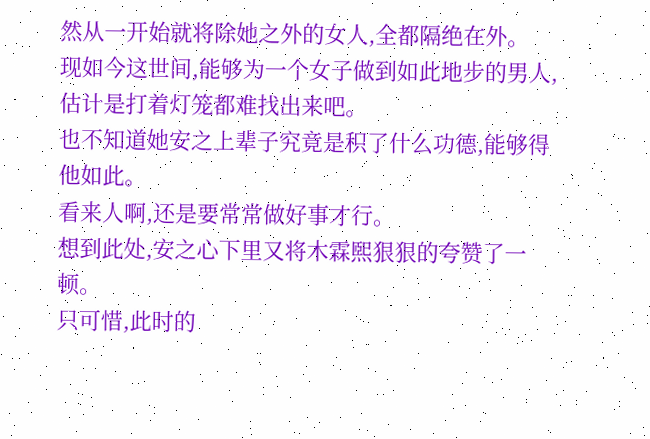然从一开始就将除她之外的女人,全都隔绝在外。
现如今这世间,能够为一个女子做到如此地步的男人,估计是打着灯笼都难找出来吧。
也不知道她安之上辈子究竟是积了什么功德,能够得他如此。
看来人啊,还是要常常做好事才行。
想到此处,安之心下里又将木霖煕狠狠的夸赞了一顿。
只可惜,此时的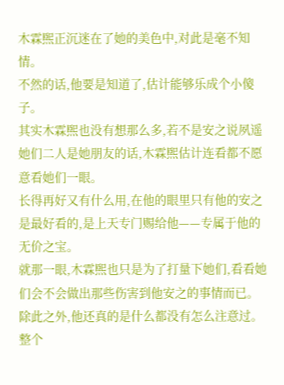木霖煕正沉迷在了她的美色中,对此是毫不知情。
不然的话,他要是知道了,估计能够乐成个小傻子。
其实木霖煕也没有想那么多,若不是安之说夙遥她们二人是她朋友的话,木霖煕估计连看都不愿意看她们一眼。
长得再好又有什么用,在他的眼里只有他的安之是最好看的,是上天专门赐给他——专属于他的无价之宝。
就那一眼,木霖煕也只是为了打量下她们,看看她们会不会做出那些伤害到他安之的事情而已。
除此之外,他还真的是什么都没有怎么注意过。
整个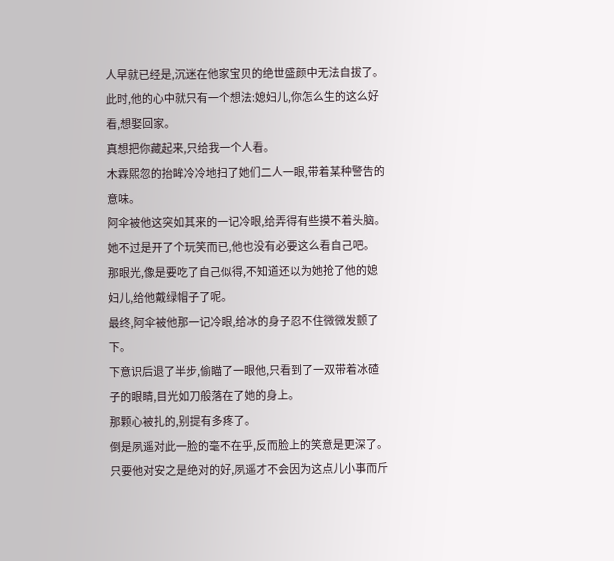人早就已经是,沉迷在他家宝贝的绝世盛颜中无法自拔了。
此时,他的心中就只有一个想法:媳妇儿,你怎么生的这么好看,想娶回家。
真想把你藏起来,只给我一个人看。
木霖煕忽的抬眸冷冷地扫了她们二人一眼,带着某种警告的意味。
阿伞被他这突如其来的一记冷眼,给弄得有些摸不着头脑。
她不过是开了个玩笑而已,他也没有必要这么看自己吧。
那眼光,像是要吃了自己似得,不知道还以为她抢了他的媳妇儿,给他戴绿帽子了呢。
最终,阿伞被他那一记冷眼,给冰的身子忍不住微微发颤了下。
下意识后退了半步,偷瞄了一眼他,只看到了一双带着冰碴子的眼睛,目光如刀般落在了她的身上。
那颗心被扎的,别提有多疼了。
倒是夙遥对此一脸的毫不在乎,反而脸上的笑意是更深了。
只要他对安之是绝对的好,夙遥才不会因为这点儿小事而斤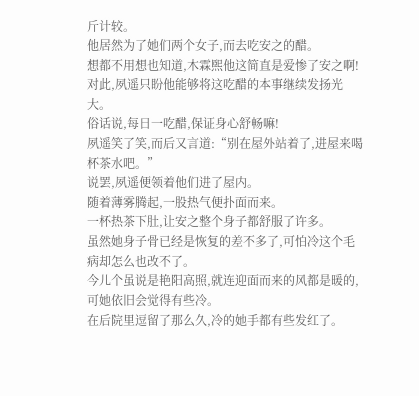斤计较。
他居然为了她们两个女子,而去吃安之的醋。
想都不用想也知道,木霖煕他这简直是爱惨了安之啊!
对此,夙遥只盼他能够将这吃醋的本事继续发扬光大。
俗话说,每日一吃醋,保证身心舒畅嘛!
夙遥笑了笑,而后又言道:“别在屋外站着了,进屋来喝杯茶水吧。”
说罢,夙遥便领着他们进了屋内。
随着薄雾腾起,一股热气便扑面而来。
一杯热茶下肚,让安之整个身子都舒服了许多。
虽然她身子骨已经是恢复的差不多了,可怕冷这个毛病却怎么也改不了。
今儿个虽说是艳阳高照,就连迎面而来的风都是暖的,可她依旧会觉得有些冷。
在后院里逗留了那么久,冷的她手都有些发红了。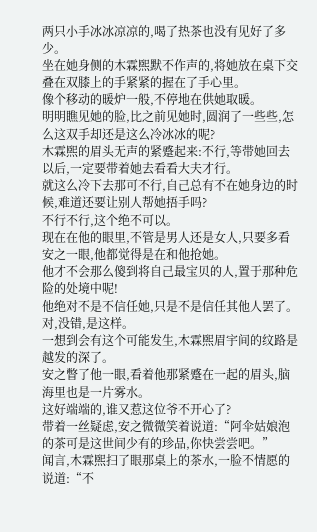两只小手冰冰凉凉的,喝了热茶也没有见好了多少。
坐在她身侧的木霖煕默不作声的,将她放在桌下交叠在双膝上的手紧紧的握在了手心里。
像个移动的暖炉一般,不停地在供她取暖。
明明瞧见她的脸,比之前见她时,圆润了一些些,怎么这双手却还是这么冷冰冰的呢?
木霖煕的眉头无声的紧蹙起来:不行,等带她回去以后,一定要带着她去看看大夫才行。
就这么冷下去那可不行,自己总有不在她身边的时候,难道还要让别人帮她捂手吗?
不行不行,这个绝不可以。
现在在他的眼里,不管是男人还是女人,只要多看安之一眼,他都觉得是在和他抢她。
他才不会那么傻到将自己最宝贝的人,置于那种危险的处境中呢!
他绝对不是不信任她,只是不是信任其他人罢了。
对,没错,是这样。
一想到会有这个可能发生,木霖煕眉宇间的纹路是越发的深了。
安之瞥了他一眼,看着他那紧蹙在一起的眉头,脑海里也是一片雾水。
这好端端的,谁又惹这位爷不开心了?
带着一丝疑虑,安之微微笑着说道:“阿伞姑娘泡的茶可是这世间少有的珍品,你快尝尝吧。”
闻言,木霖煕扫了眼那桌上的茶水,一脸不情愿的说道:“不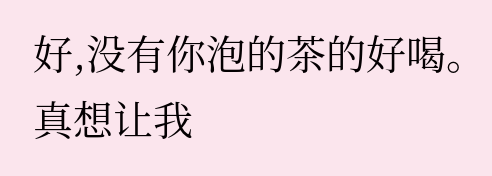好,没有你泡的茶的好喝。
真想让我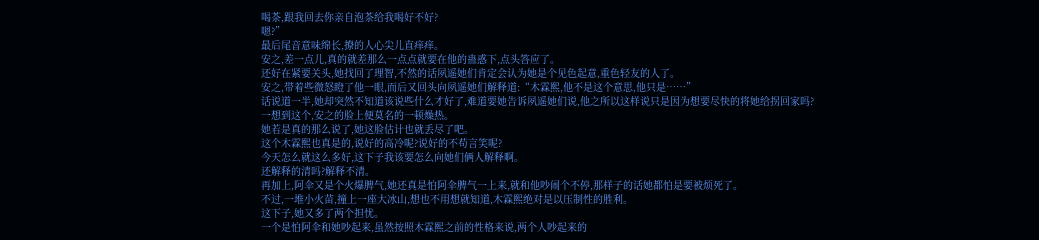喝茶,跟我回去你亲自泡茶给我喝好不好?
嗯?”
最后尾音意味绵长,撩的人心尖儿直痒痒。
安之,差一点儿,真的就差那么一点点就要在他的蛊惑下,点头答应了。
还好在紧要关头,她找回了理智,不然的话夙遥她们肯定会认为她是个见色起意,重色轻友的人了。
安之,带着些微怒瞪了他一眼,而后又回头向夙遥她们解释道:“木霖煕,他不是这个意思,他只是……”
话说道一半,她却突然不知道该说些什么才好了,难道要她告诉夙遥她们说,他之所以这样说只是因为想要尽快的将她给拐回家吗?
一想到这个,安之的脸上便莫名的一顿燥热。
她若是真的那么说了,她这脸估计也就丢尽了吧。
这个木霖煕也真是的,说好的高冷呢?说好的不苟言笑呢?
今天怎么就这么多好,这下子我该要怎么向她们俩人解释啊。
还解释的清吗?解释不清。
再加上,阿伞又是个火爆脾气,她还真是怕阿伞脾气一上来,就和他吵闹个不停,那样子的话她都怕是要被烦死了。
不过,一堆小火苗,撞上一座大冰山,想也不用想就知道,木霖煕绝对是以压制性的胜利。
这下子,她又多了两个担忧。
一个是怕阿伞和她吵起来,虽然按照木霖煕之前的性格来说,两个人吵起来的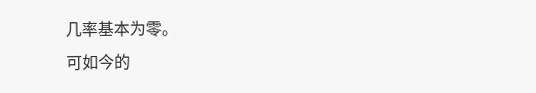几率基本为零。
可如今的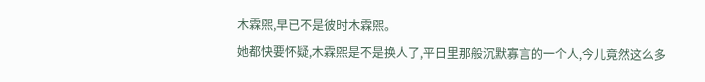木霖煕,早已不是彼时木霖煕。
她都快要怀疑,木霖煕是不是换人了,平日里那般沉默寡言的一个人,今儿竟然这么多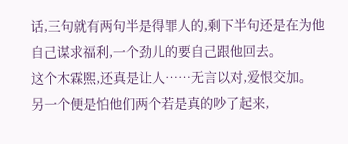话,三句就有两句半是得罪人的,剩下半句还是在为他自己谋求福利,一个劲儿的要自己跟他回去。
这个木霖煕,还真是让人……无言以对,爱恨交加。
另一个便是怕他们两个若是真的吵了起来,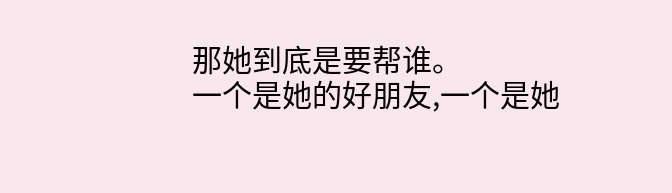那她到底是要帮谁。
一个是她的好朋友,一个是她